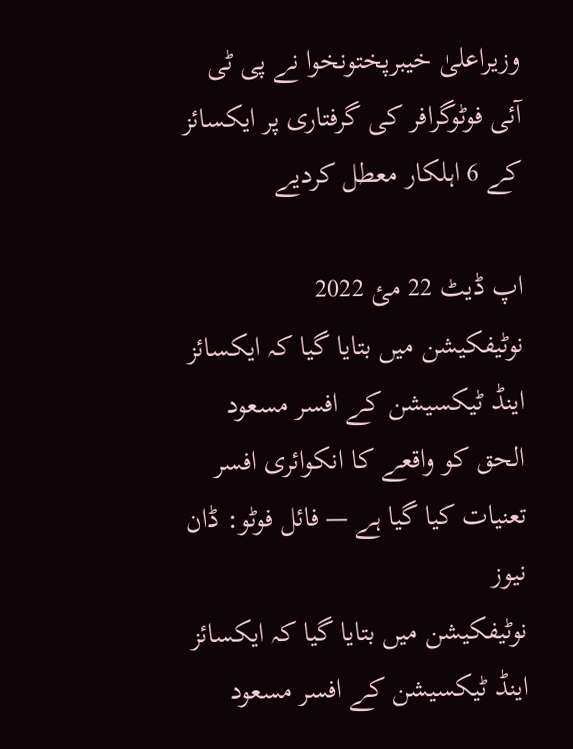وزیراعلیٰ خیبرپختونخوا نے پی ٹی آئی فوٹوگرافر کی گرفتاری پر ایکسائز کے 6 اہلکار معطل کردیے

اپ ڈیٹ 22 مئ 2022
نوٹیفکیشن میں بتایا گیا کہ ایکسائز اینڈ ٹیکسیشن کے افسر مسعود الحق کو واقعے کا انکوائری افسر تعنیات کیا گیا ہے — فائل فوٹو: ڈان نیوز
نوٹیفکیشن میں بتایا گیا کہ ایکسائز اینڈ ٹیکسیشن کے افسر مسعود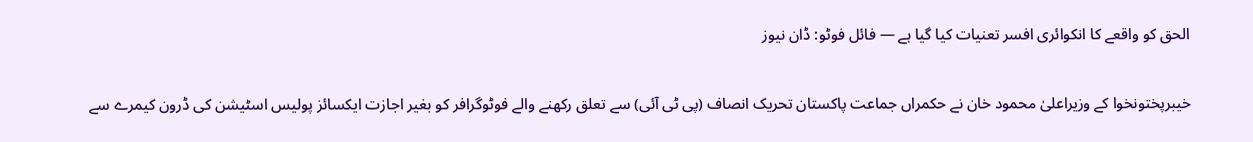الحق کو واقعے کا انکوائری افسر تعنیات کیا گیا ہے — فائل فوٹو: ڈان نیوز

خیبرپختونخوا کے وزیراعلیٰ محمود خان نے حکمراں جماعت پاکستان تحریک انصاف (پی ٹی آئی) سے تعلق رکھنے والے فوٹوگرافر کو بغیر اجازت ایکسائز پولیس اسٹیشن کی ڈرون کیمرے سے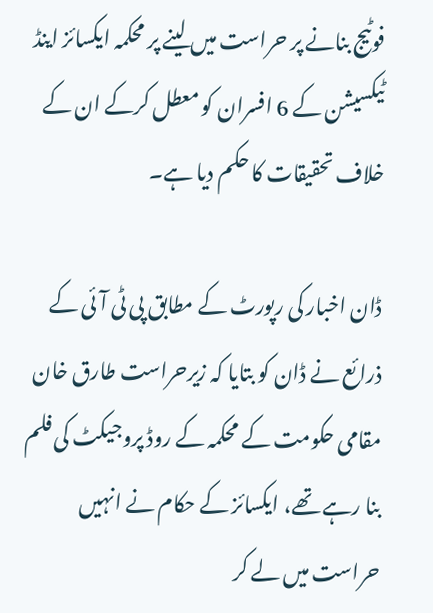فوٹیج بنانے پر حراست میں لینے پر محکمہ ایکسائز اینڈ ٹیکسیشن کے 6 افسران کو معطل کرکے ان کے خلاف تحقیقات کا حکم دیا ہے۔

ڈان اخبار کی رپورٹ کے مطابق پی ٹی آئی کے ذرائع نے ڈان کو بتایا کہ زیرحراست طارق خان مقامی حکومت کے محکمہ کے روڈ پروجیکٹ کی فلم بنا رہے تھے، ایکسائز کے حکام نے انہیں حراست میں لے کر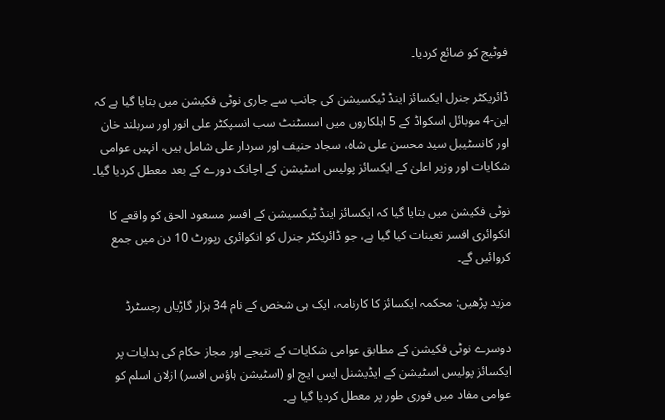فوٹیج کو ضائع کردیا۔

ڈائریکٹر جنرل ایکسائز اینڈ ٹیکسیشن کی جانب سے جاری نوٹی فکیشن میں بتایا گیا ہے کہ این-4 موبائل اسکواڈ کے 5 اہلکاروں میں اسسٹنٹ سب انسپکٹر علی انور اور سربلند خان اور کانسٹیبل سید محسن علی شاہ، سجاد حنیف اور سردار علی شامل ہیں، انہیں عوامی شکایات اور وزیر اعلیٰ کے ایکسائز پولیس اسٹیشن کے اچانک دورے کے بعد معطل کردیا گیا۔

نوٹی فکیشن میں بتایا گیا کہ ایکسائز اینڈ ٹیکسیشن کے افسر مسعود الحق کو واقعے کا انکوائری افسر تعینات کیا گیا ہے، جو ڈائریکٹر جنرل کو انکوائری رپورٹ 10 دن میں جمع کروائیں گے۔

مزید پڑھیں: محکمہ ایکسائز کا کارنامہ، ایک ہی شخص کے نام 34 ہزار گاڑیاں رجسٹرڈ

دوسرے نوٹی فکیشن کے مطابق عوامی شکایات کے نتیجے اور مجاز حکام کی ہدایات پر ایکسائز پولیس اسٹیشن کے ایڈیشنل ایس ایچ او (اسٹیشن ہاؤس افسر) ازلان اسلم کو عوامی مفاد میں فوری طور پر معطل کردیا گیا ہے۔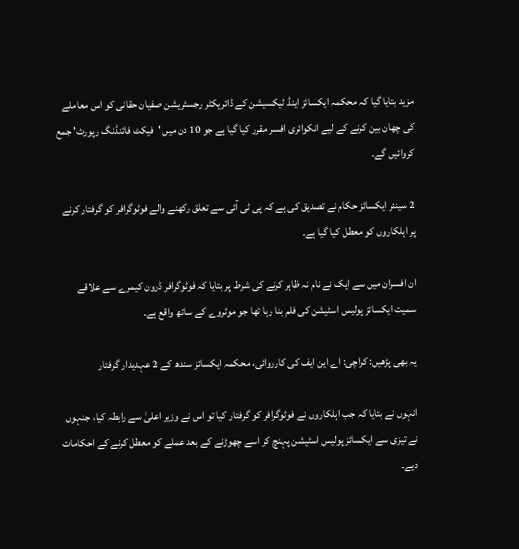مزید بتایا گیا کہ محکمہ ایکسائز اینڈ ٹیکسیشن کے ڈائریکٹر رجسٹریشن صفیان حقانی کو اس معاملے کی چھان بین کرنے کے لیے انکوائری افسر مقرر کیا گیا ہے جو 10 دن میں 'فیکٹ فائنڈنگ رپورٹ' جمع کروائیں گے۔

2 سینئر ایکسائز حکام نے تصدیق کی ہے کہ پی ٹی آئی سے تعلق رکھنے والے فوٹوگرافر کو گرفتار کرنے پر اہلکاروں کو معطل کیا گیا ہے۔

ان افسران میں سے ایک نے نام نہ ظاہر کرنے کی شرط پر بتایا کہ فوٹوگرافر ڈرون کیمرے سے علاقے سمیت ایکسائز پولیس اسٹیشن کی فلم بنا رہا تھا جو موٹروے کے ساتھ واقع ہے۔

یہ بھی پڑھیں: کراچی: اے این ایف کی کارروائی، محکمہ ایکسائز سندھ کے 2 عہدیدار گرفتار

انہوں نے بتایا کہ جب اہلکاروں نے فوٹوگرافر کو گرفتار کیا تو اس نے وزیر اعلیٰ سے رابطہ کیا، جنہوں نے تیزی سے ایکسائز پولیس اسٹیشن پہنچ کر اسے چھوڑنے کے بعد عملے کو معطل کرنے کے احکامات دیے۔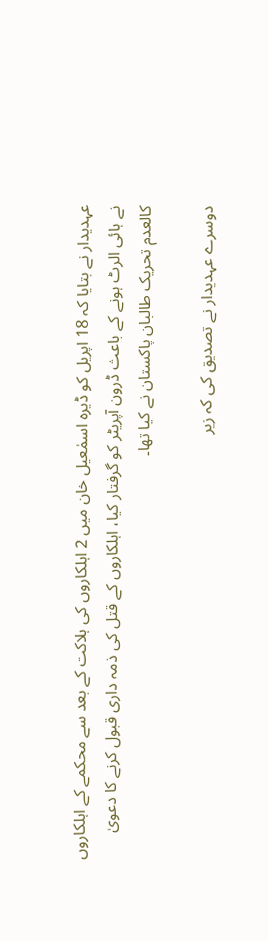عہدیدار نے بتایا کہ 18 اپریل کو ڈیرہ اسمٰعیل خان میں 2 اہلکاروں کی ہلاکت کے بعد سے محکمے کے اہلکاروں نے ہائی الرٹ ہونے کے باعث ڈرون آپریٹر کو گرفتار کیا، اہلکاروں کے قتل کی ذمہ داری قبول کرنے کا دعویٰ کالعدم تحریک طالبان پاکستان نے کیا تھا۔

دوسرے عہدیدار نے تصدیق کی کہ زیر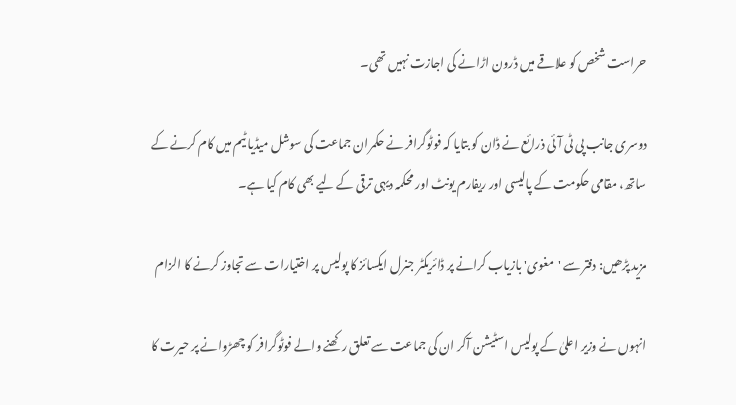حراست شخص کو علاقے میں ڈرون اڑانے کی اجازت نہیں تھی۔

دوسری جانب پی ٹی آئی ذرائع نے ڈان کو بتایا کہ فوٹوگرافر نے حکمران جماعت کی سوشل میڈیا ٹیم میں کام کرنے کے ساتھ، مقامی حکومت کے پالیسی اور ریفارم یونٹ اور محکمہ دیہی ترقی کے لیے بھی کام کیا ہے۔

مزید پڑھیں: دفتر سے 'مغوی' بازیاب کرانے پر ڈائریکٹر جنرل ایکسائز کا پولیس پر اختیارات سے تجاوز کرنے کا الزام

انہوں نے وزیر اعلیٰ کے پولیس اسٹیشن آکر ان کی جماعت سے تعلق رکھنے والے فوٹوگرافر کو چھڑوانے پر حیرت کا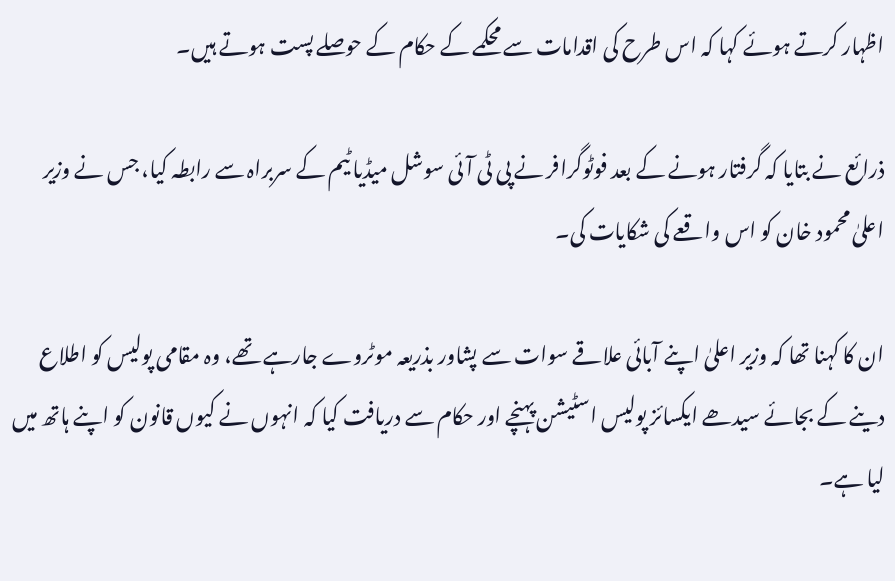اظہار کرتے ہوئے کہا کہ اس طرح کی اقدامات سے محکمے کے حکام کے حوصلے پست ہوتے ہیں۔

ذرائع نے بتایا کہ گرفتار ہونے کے بعد فوٹوگرافر نے پی ٹی آئی سوشل میڈیا ٹیم کے سربراہ سے رابطہ کیا، جس نے وزیر اعلیٰ محمود خان کو اس واقعے کی شکایات کی۔

ان کا کہنا تھا کہ وزیر اعلیٰ اپنے آبائی علاقے سوات سے پشاور بذریعہ موٹروے جارہے تھے، وہ مقامی پولیس کو اطلاع دینے کے بجائے سیدھے ایکسائز پولیس اسٹیشن پہنچے اور حکام سے دریافت کیا کہ انہوں نے کیوں قانون کو اپنے ہاتھ میں لیا ہے۔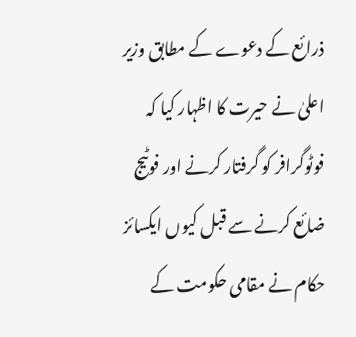ذرائع کے دعوے کے مطابق وزیر اعلیٰ نے حیرت کا اظہار کیا کہ فوٹوگرافر کو گرفتار کرنے اور فوٹیج ضائع کرنے سے قبل کیوں ایکسائز حکام نے مقامی حکومت کے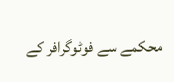محکمے سے فوٹوگرافر کے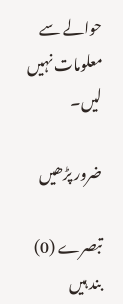حوالے سے معلومات نہیں لیں۔

ضرور پڑھیں

تبصرے (0) بند ہیں